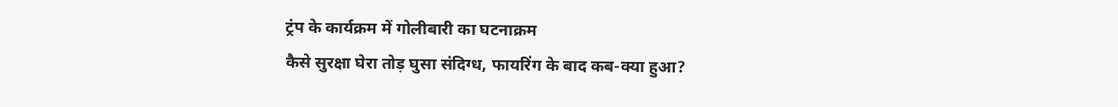ट्रंप के कार्यक्रम में गोलीबारी का घटनाक्रम
कैसे सुरक्षा घेरा तोड़ घुसा संदिग्ध, फायरिंग के बाद कब-क्या हुआ?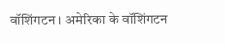वॉशिंगटन। अमेरिका के वॉशिंगटन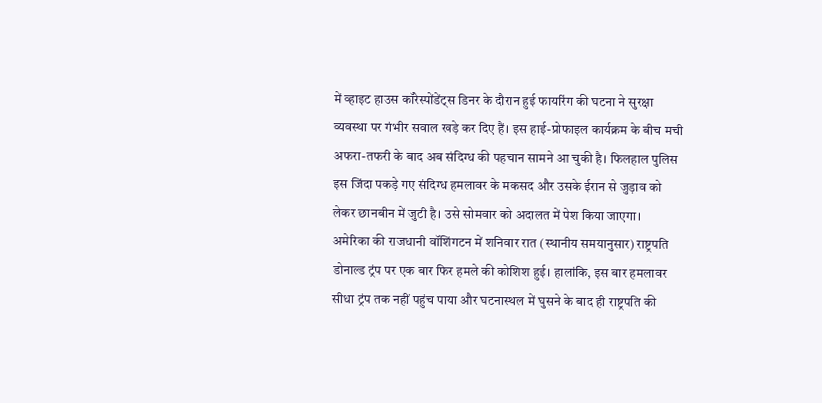में व्हाइट हाउस कॉरेस्पोंडेंट्स डिनर के दौरान हुई फायरिंग की घटना ने सुरक्षा व्यवस्था पर गंभीर सवाल खड़े कर दिए हैं। इस हाई-प्रोफाइल कार्यक्रम के बीच मची अफरा-तफरी के बाद अब संदिग्ध की पहचान सामने आ चुकी है। फिलहाल पुलिस इस जिंदा पकड़े गए संदिग्ध हमलावर के मकसद और उसके ईरान से जुड़ाव को लेकर छानबीन में जुटी है। उसे सोमवार को अदालत में पेश किया जाएगा।
अमेरिका की राजधानी वॉशिंगटन में शनिवार रात (स्थानीय समयानुसार) राष्ट्रपति डोनाल्ड ट्रंप पर एक बार फिर हमले की कोशिश हुई। हालांकि, इस बार हमलावर सीधा ट्रंप तक नहीं पहुंच पाया और घटनास्थल में घुसने के बाद ही राष्ट्रपति की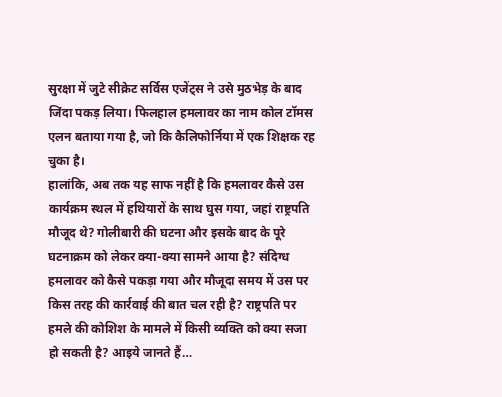सुरक्षा में जुटे सीक्रेट सर्विस एजेंट्स ने उसे मुठभेड़ के बाद जिंदा पकड़ लिया। फिलहाल हमलावर का नाम कोल टॉमस एलन बताया गया है, जो कि कैलिफोर्निया में एक शिक्षक रह चुका है।
हालांकि, अब तक यह साफ नहीं है कि हमलावर कैसे उस कार्यक्रम स्थल में हथियारों के साथ घुस गया, जहां राष्ट्रपति मौजूद थे? गोलीबारी की घटना और इसके बाद के पूरे घटनाक्रम को लेकर क्या-क्या सामने आया है? संदिग्ध हमलावर को कैसे पकड़ा गया और मौजूदा समय में उस पर किस तरह की कार्रवाई की बात चल रही है? राष्ट्रपति पर हमले की कोशिश के मामले में किसी व्यक्ति को क्या सजा हो सकती है? आइये जानते हैं…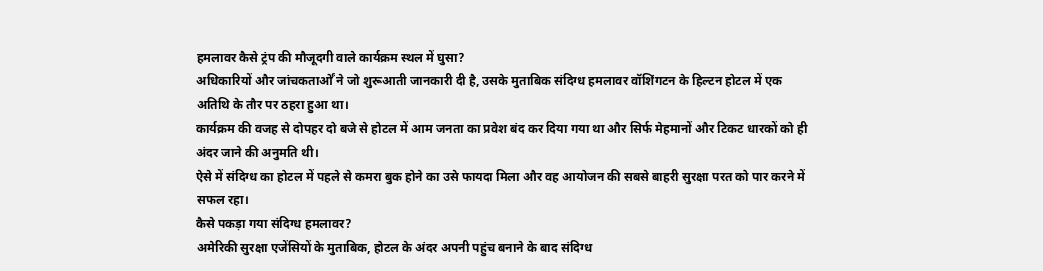हमलावर कैसे ट्रंप की मौजूदगी वाले कार्यक्रम स्थल में घुसा?
अधिकारियों और जांचकतार्ओं ने जो शुरूआती जानकारी दी है, उसके मुताबिक संदिग्ध हमलावर वॉशिंगटन के हिल्टन होटल में एक अतिथि के तौर पर ठहरा हुआ था।
कार्यक्रम की वजह से दोपहर दो बजे से होटल में आम जनता का प्रवेश बंद कर दिया गया था और सिर्फ मेहमानों और टिकट धारकों को ही अंदर जाने की अनुमति थी।
ऐसे में संदिग्ध का होटल में पहले से कमरा बुक होने का उसे फायदा मिला और वह आयोजन की सबसे बाहरी सुरक्षा परत को पार करने में सफल रहा।
कैसे पकड़ा गया संदिग्ध हमलावर?
अमेरिकी सुरक्षा एजेंसियों के मुताबिक, होटल के अंदर अपनी पहुंच बनाने के बाद संदिग्ध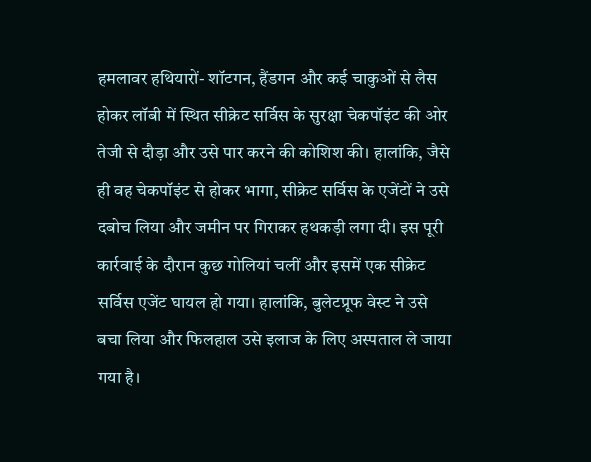हमलावर हथियारों- शॉटगन, हैंडगन और कई चाकुओं से लैस होकर लॉबी में स्थित सीक्रेट सर्विस के सुरक्षा चेकपॉइंट की ओर तेजी से दौड़ा और उसे पार करने की कोशिश की। हालांकि, जैसे ही वह चेकपॉइंट से होकर भागा, सीक्रेट सर्विस के एजेंटों ने उसे दबोच लिया और जमीन पर गिराकर हथकड़ी लगा दी। इस पूरी कार्रवाई के दौरान कुछ गोलियां चलीं और इसमें एक सीक्रेट सर्विस एजेंट घायल हो गया। हालांकि, बुलेटप्रूफ वेस्ट ने उसे बचा लिया और फिलहाल उसे इलाज के लिए अस्पताल ले जाया गया है।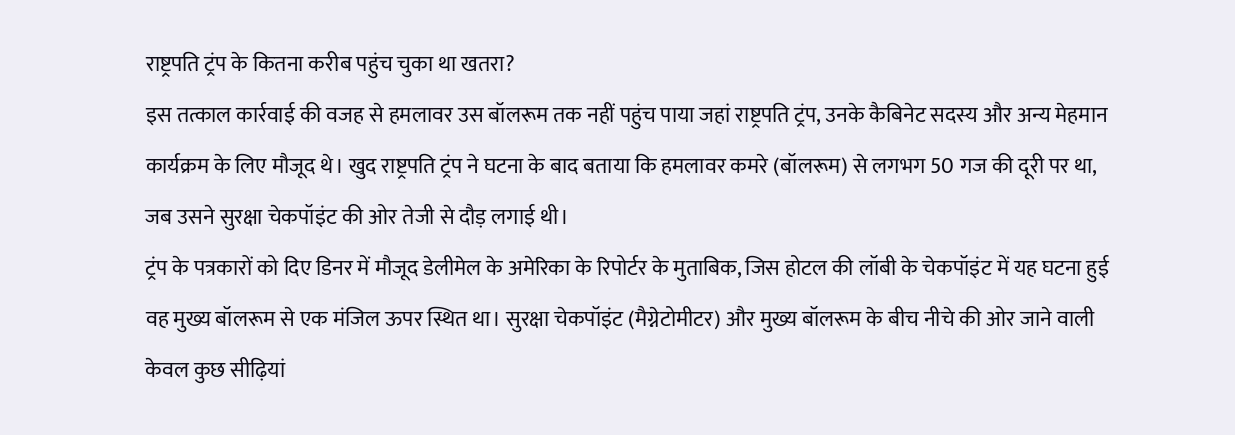राष्ट्रपति ट्रंप के कितना करीब पहुंच चुका था खतरा?
इस तत्काल कार्रवाई की वजह से हमलावर उस बॉलरूम तक नहीं पहुंच पाया जहां राष्ट्रपति ट्रंप, उनके कैबिनेट सदस्य और अन्य मेहमान कार्यक्रम के लिए मौजूद थे। खुद राष्ट्रपति ट्रंप ने घटना के बाद बताया कि हमलावर कमरे (बॉलरूम) से लगभग 50 गज की दूरी पर था, जब उसने सुरक्षा चेकपॉइंट की ओर तेजी से दौड़ लगाई थी।
ट्रंप के पत्रकारों को दिए डिनर में मौजूद डेलीमेल के अमेरिका के रिपोर्टर के मुताबिक, जिस होटल की लॉबी के चेकपॉइंट में यह घटना हुई वह मुख्य बॉलरूम से एक मंजिल ऊपर स्थित था। सुरक्षा चेकपॉइंट (मैग्नेटोमीटर) और मुख्य बॉलरूम के बीच नीचे की ओर जाने वाली केवल कुछ सीढ़ियां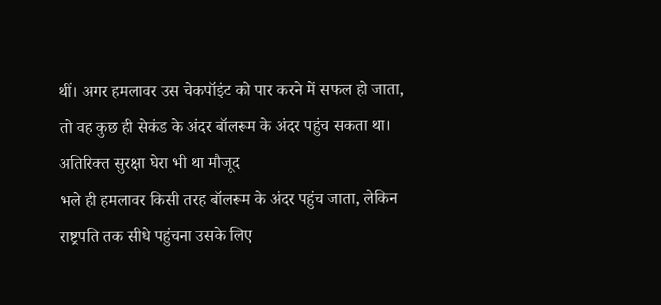थीं। अगर हमलावर उस चेकपॉइंट को पार करने में सफल हो जाता, तो वह कुछ ही सेकंड के अंदर बॉलरूम के अंदर पहुंच सकता था।
अतिरिक्त सुरक्षा घेरा भी था मौजूद
भले ही हमलावर किसी तरह बॉलरूम के अंदर पहुंच जाता, लेकिन राष्ट्रपति तक सीधे पहुंचना उसके लिए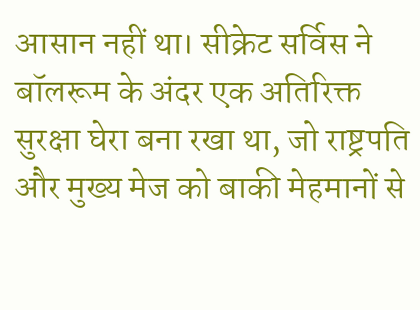आसान नहीं था। सीक्रेट सर्विस ने बॉलरूम के अंदर एक अतिरिक्त सुरक्षा घेरा बना रखा था, जो राष्ट्रपति और मुख्य मेज को बाकी मेहमानों से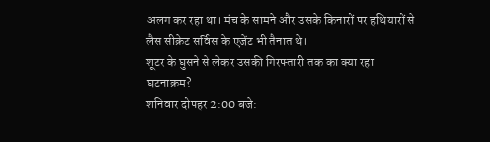अलग कर रहा था। मंच के सामने और उसके किनारों पर हथियारों से लैस सीक्रेट सर्विस के एजेंट भी तैनात थे।
शूटर के घुसने से लेकर उसकी गिरफ्तारी तक का क्या रहा घटनाक्रम?
शनिवार दोपहर 2:00 बजे: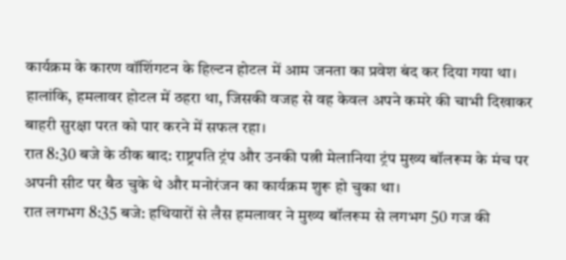कार्यक्रम के कारण वॉशिंगटन के हिल्टन होटल में आम जनता का प्रवेश बंद कर दिया गया था। हालांकि, हमलावर होटल में ठहरा था, जिसकी वजह से वह केवल अपने कमरे की चाभी दिखाकर बाहरी सुरक्षा परत को पार करने में सफल रहा।
रात 8:30 बजे के ठीक बाद: राष्ट्रपति ट्रंप और उनकी पत्नी मेलानिया ट्रंप मुख्य बॉलरूम के मंच पर अपनी सीट पर बैठ चुके थे और मनोरंजन का कार्यक्रम शुरू हो चुका था।
रात लगभग 8:35 बजे: हथियारों से लैस हमलावर ने मुख्य बॉलरूम से लगभग 50 गज की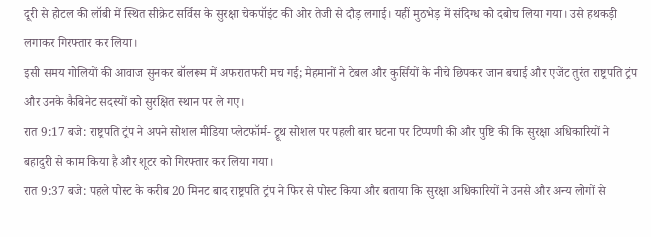दूरी से होटल की लॉबी में स्थित सीक्रेट सर्विस के सुरक्षा चेकपॉइंट की ओर तेजी से दौड़ लगाई। यहीं मुठभेड़ में संदिग्ध को दबोच लिया गया। उसे हथकड़ी लगाकर गिरफ्तार कर लिया।
इसी समय गोलियों की आवाज सुनकर बॉलरूम में अफरातफरी मच गई; मेहमानों ने टेबल और कुर्सियों के नीचे छिपकर जान बचाई और एजेंट तुरंत राष्ट्रपति ट्रंप और उनके कैबिनेट सदस्यों को सुरक्षित स्थान पर ले गए।
रात 9:17 बजे: राष्ट्रपति ट्रंप ने अपने सोशल मीडिया प्लेटफॉर्म- ट्रूथ सोशल पर पहली बार घटना पर टिप्पणी की और पुष्टि की कि सुरक्षा अधिकारियों ने बहादुरी से काम किया है और शूटर को गिरफ्तार कर लिया गया।
रात 9:37 बजे: पहले पोस्ट के करीब 20 मिनट बाद राष्ट्रपति ट्रंप ने फिर से पोस्ट किया और बताया कि सुरक्षा अधिकारियों ने उनसे और अन्य लोगों से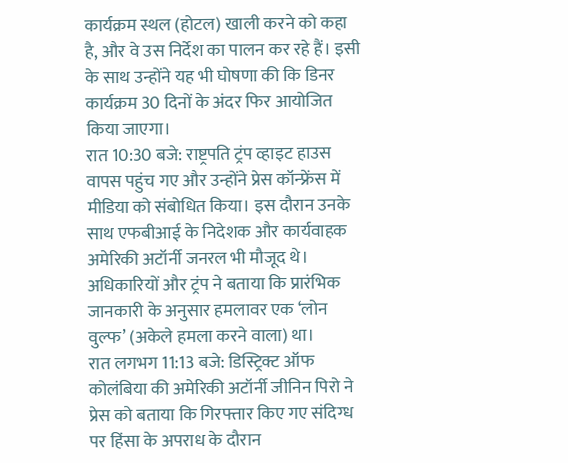कार्यक्रम स्थल (होटल) खाली करने को कहा है, और वे उस निर्देश का पालन कर रहे हैं। इसी के साथ उन्होंने यह भी घोषणा की कि डिनर कार्यक्रम 30 दिनों के अंदर फिर आयोजित किया जाएगा।
रात 10:30 बजे: राष्ट्रपति ट्रंप व्हाइट हाउस वापस पहुंच गए और उन्होंने प्रेस कॉन्फ्रेंस में मीडिया को संबोधित किया। इस दौरान उनके साथ एफबीआई के निदेशक और कार्यवाहक अमेरिकी अटॉर्नी जनरल भी मौजूद थे। अधिकारियों और ट्रंप ने बताया कि प्रारंभिक जानकारी के अनुसार हमलावर एक ‘लोन वुल्फ’ (अकेले हमला करने वाला) था।
रात लगभग 11:13 बजे: डिस्ट्रिक्ट ऑफ कोलंबिया की अमेरिकी अटॉर्नी जीनिन पिरो ने प्रेस को बताया कि गिरफ्तार किए गए संदिग्ध पर हिंसा के अपराध के दौरान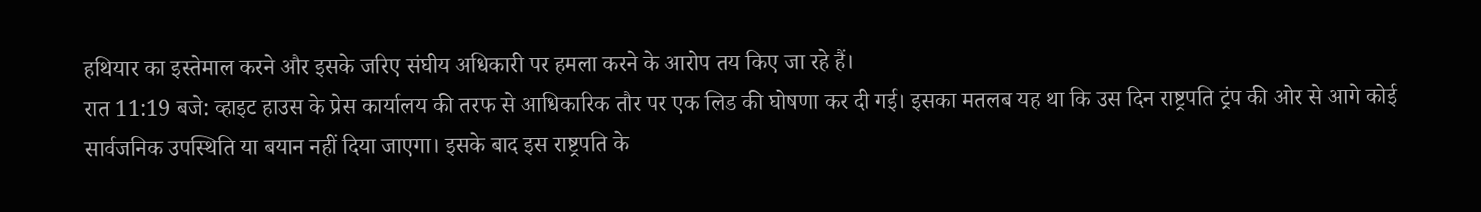हथियार का इस्तेमाल करने और इसके जरिए संघीय अधिकारी पर हमला करने के आरोप तय किए जा रहे हैं।
रात 11:19 बजे: व्हाइट हाउस के प्रेस कार्यालय की तरफ से आधिकारिक तौर पर एक लिड की घोषणा कर दी गई। इसका मतलब यह था कि उस दिन राष्ट्रपति ट्रंप की ओर से आगे कोई सार्वजनिक उपस्थिति या बयान नहीं दिया जाएगा। इसके बाद इस राष्ट्रपति के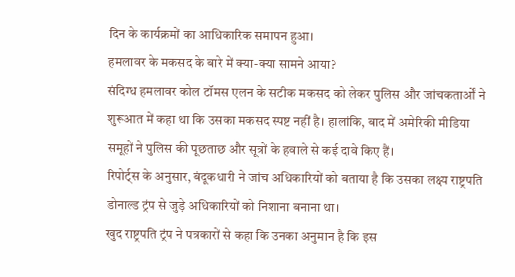दिन के कार्यक्रमों का आधिकारिक समापन हुआ।
हमलावर के मकसद के बारे में क्या-क्या सामने आया?
संदिग्ध हमलावर कोल टॉमस एलन के सटीक मकसद को लेकर पुलिस और जांचकतार्ओं ने शुरूआत में कहा था कि उसका मकसद स्पष्ट नहीं है। हालांकि, बाद में अमेरिकी मीडिया समूहों ने पुलिस की पूछताछ और सूत्रों के हवाले से कई दावे किए हैं।
रिपोर्ट्स के अनुसार, बंदूकधारी ने जांच अधिकारियों को बताया है कि उसका लक्ष्य राष्ट्रपति डोनाल्ड ट्रंप से जुड़े अधिकारियों को निशाना बनाना था।
खुद राष्ट्रपति ट्रंप ने पत्रकारों से कहा कि उनका अनुमान है कि इस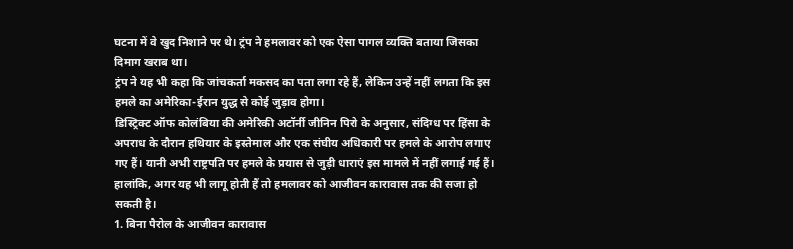घटना में वे खुद निशाने पर थे। ट्रंप ने हमलावर को एक ऐसा पागल व्यक्ति बताया जिसका दिमाग खराब था।
ट्रंप ने यह भी कहा कि जांचकर्ता मकसद का पता लगा रहे हैं, लेकिन उन्हें नहीं लगता कि इस हमले का अमेरिका-ईरान युद्ध से कोई जुड़ाव होगा।
डिस्ट्रिक्ट ऑफ कोलंबिया की अमेरिकी अटॉर्नी जीनिन पिरो के अनुसार, संदिग्ध पर हिंसा के अपराध के दौरान हथियार के इस्तेमाल और एक संघीय अधिकारी पर हमले के आरोप लगाए गए हैं। यानी अभी राष्ट्रपति पर हमले के प्रयास से जुड़ी धाराएं इस मामले में नहीं लगाई गई हैं। हालांकि, अगर यह भी लागू होती हैं तो हमलावर को आजीवन कारावास तक की सजा हो सकती है।
1. बिना पैरोल के आजीवन कारावास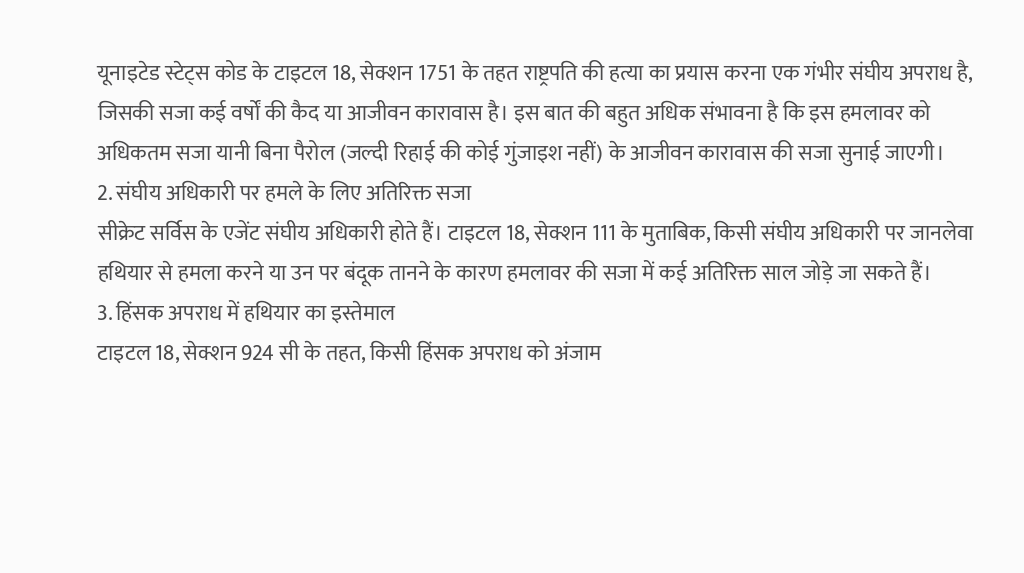यूनाइटेड स्टेट्स कोड के टाइटल 18, सेक्शन 1751 के तहत राष्ट्रपति की हत्या का प्रयास करना एक गंभीर संघीय अपराध है, जिसकी सजा कई वर्षों की कैद या आजीवन कारावास है। इस बात की बहुत अधिक संभावना है कि इस हमलावर को अधिकतम सजा यानी बिना पैरोल (जल्दी रिहाई की कोई गुंजाइश नहीं) के आजीवन कारावास की सजा सुनाई जाएगी।
2. संघीय अधिकारी पर हमले के लिए अतिरिक्त सजा
सीक्रेट सर्विस के एजेंट संघीय अधिकारी होते हैं। टाइटल 18, सेक्शन 111 के मुताबिक, किसी संघीय अधिकारी पर जानलेवा हथियार से हमला करने या उन पर बंदूक तानने के कारण हमलावर की सजा में कई अतिरिक्त साल जोड़े जा सकते हैं।
3. हिंसक अपराध में हथियार का इस्तेमाल
टाइटल 18, सेक्शन 924 सी के तहत, किसी हिंसक अपराध को अंजाम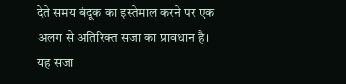देते समय बंदूक का इस्तेमाल करने पर एक अलग से अतिरिक्त सजा का प्रावधान है। यह सजा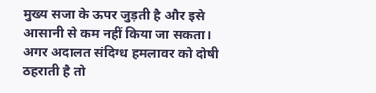मुख्य सजा के ऊपर जुड़ती है और इसे आसानी से कम नहीं किया जा सकता।
अगर अदालत संदिग्ध हमलावर को दोषी ठहराती है तो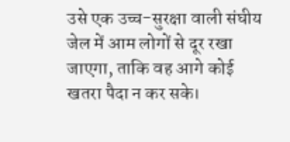उसे एक उच्च-सुरक्षा वाली संघीय जेल में आम लोगों से दूर रखा जाएगा, ताकि वह आगे कोई खतरा पैदा न कर सके।